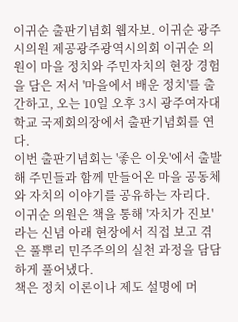이귀순 출판기념회 웹자보. 이귀순 광주시의원 제공광주광역시의회 이귀순 의원이 마을 정치와 주민자치의 현장 경험을 담은 저서 '마을에서 배운 정치'를 출간하고, 오는 10일 오후 3시 광주여자대학교 국제회의장에서 출판기념회를 연다.
이번 출판기념회는 '좋은 이웃'에서 출발해 주민들과 함께 만들어온 마을 공동체와 자치의 이야기를 공유하는 자리다. 이귀순 의원은 책을 통해 '자치가 진보'라는 신념 아래 현장에서 직접 보고 겪은 풀뿌리 민주주의의 실천 과정을 담담하게 풀어냈다.
책은 정치 이론이나 제도 설명에 머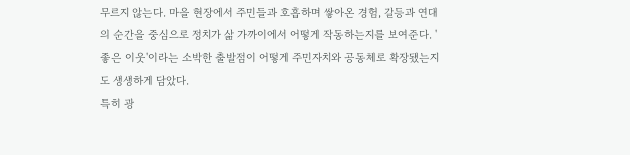무르지 않는다. 마을 현장에서 주민들과 호흡하며 쌓아온 경험, 갈등과 연대의 순간을 중심으로 정치가 삶 가까이에서 어떻게 작동하는지를 보여준다. '좋은 이웃'이라는 소박한 출발점이 어떻게 주민자치와 공동체로 확장됐는지도 생생하게 담았다.
특히 광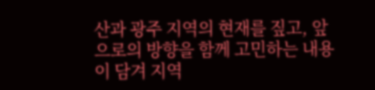산과 광주 지역의 현재를 짚고, 앞으로의 방향을 함께 고민하는 내용이 담겨 지역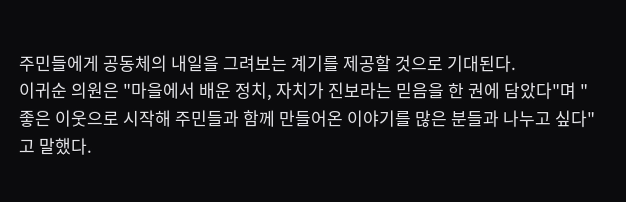주민들에게 공동체의 내일을 그려보는 계기를 제공할 것으로 기대된다.
이귀순 의원은 "마을에서 배운 정치, 자치가 진보라는 믿음을 한 권에 담았다"며 "좋은 이웃으로 시작해 주민들과 함께 만들어온 이야기를 많은 분들과 나누고 싶다"고 말했다.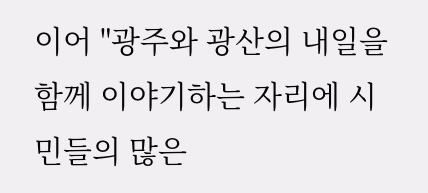이어 "광주와 광산의 내일을 함께 이야기하는 자리에 시민들의 많은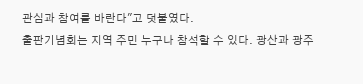관심과 참여를 바란다"고 덧붙였다.
출판기념회는 지역 주민 누구나 참석할 수 있다. 광산과 광주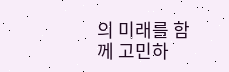의 미래를 함께 고민하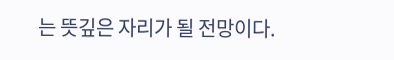는 뜻깊은 자리가 될 전망이다.